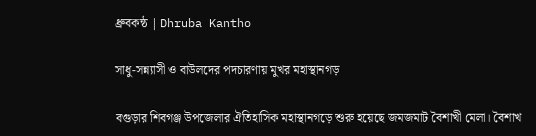ধ্রুবকন্ঠ | Dhruba Kantho

সাধু-সন্ন্যাসী ও বাউলদের পদচারণায় মুখর মহাস্থানগড়

বগুড়ার শিবগঞ্জ উপজেলার ঐতিহাসিক মহাস্থানগড়ে শুরু হয়েছে জমজমাট বৈশাখী মেলা। বৈশাখ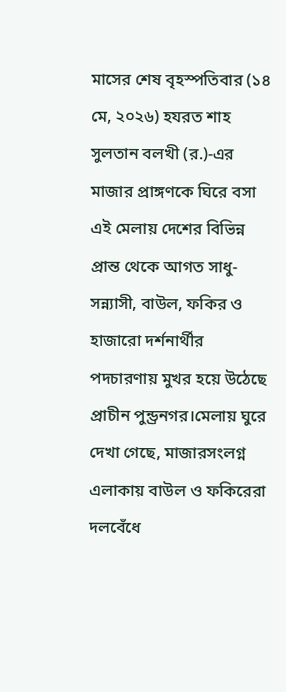মাসের শেষ বৃহস্পতিবার (১৪ মে, ২০২৬) হযরত শাহ সুলতান বলখী (র.)-এর মাজার প্রাঙ্গণকে ঘিরে বসা এই মেলায় দেশের বিভিন্ন প্রান্ত থেকে আগত সাধু-সন্ন্যাসী, বাউল, ফকির ও হাজারো দর্শনার্থীর পদচারণায় মুখর হয়ে উঠেছে প্রাচীন পুন্ড্রনগর।মেলায় ঘুরে দেখা গেছে, মাজারসংলগ্ন এলাকায় বাউল ও ফকিরেরা দলবেঁধে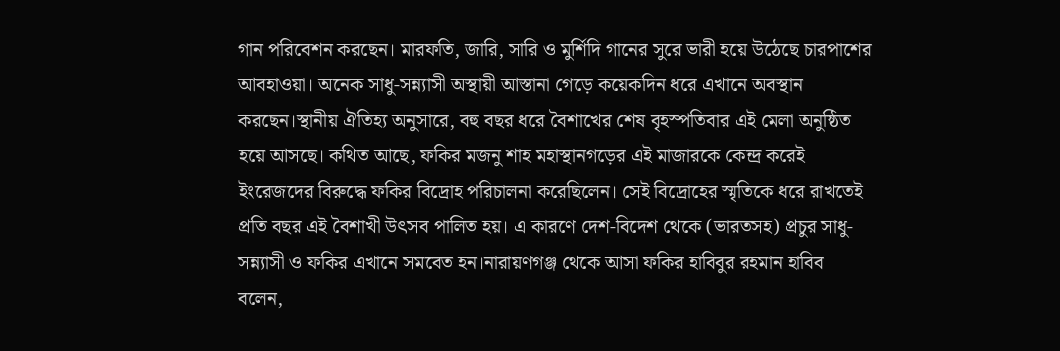গান পরিবেশন করছেন। মারফতি, জারি, সারি ও মুর্শিদি গানের সুরে ভারী হয়ে উঠেছে চারপাশের আবহাওয়া। অনেক সাধু-সন্ন্যাসী অস্থায়ী আস্তানা গেড়ে কয়েকদিন ধরে এখানে অবস্থান করছেন।স্থানীয় ঐতিহ্য অনুসারে, বহু বছর ধরে বৈশাখের শেষ বৃহস্পতিবার এই মেলা অনুষ্ঠিত হয়ে আসছে। কথিত আছে, ফকির মজনু শাহ মহাস্থানগড়ের এই মাজারকে কেন্দ্র করেই ইংরেজদের বিরুদ্ধে ফকির বিদ্রোহ পরিচালনা করেছিলেন। সেই বিদ্রোহের স্মৃতিকে ধরে রাখতেই প্রতি বছর এই বৈশাখী উৎসব পালিত হয়। এ কারণে দেশ-বিদেশ থেকে (ভারতসহ) প্রচুর সাধু-সন্ন্যাসী ও ফকির এখানে সমবেত হন।নারায়ণগঞ্জ থেকে আসা ফকির হাবিবুর রহমান হাবিব বলেন,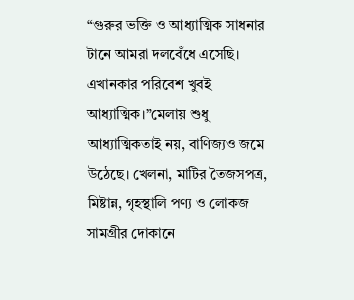“গুরুর ভক্তি ও আধ্যাত্মিক সাধনার টানে আমরা দলবেঁধে এসেছি। এখানকার পরিবেশ খুবই আধ্যাত্মিক।”মেলায় শুধু আধ্যাত্মিকতাই নয়, বাণিজ্যও জমে উঠেছে। খেলনা, মাটির তৈজসপত্র, মিষ্টান্ন, গৃহস্থালি পণ্য ও লোকজ সামগ্রীর দোকানে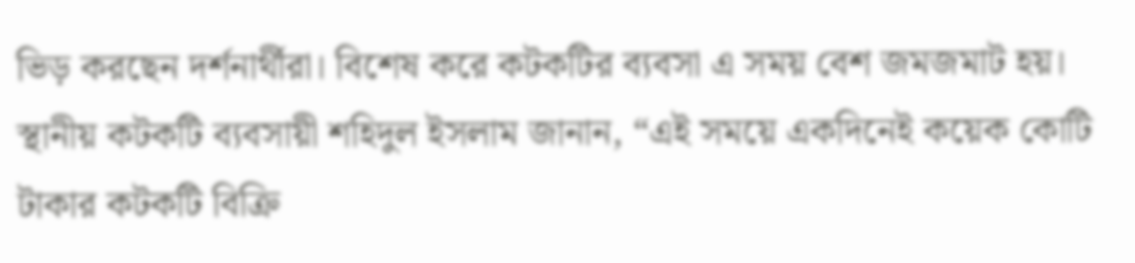ভিড় করছেন দর্শনার্থীরা। বিশেষ করে কটকটির ব্যবসা এ সময় বেশ জমজমাট হয়। স্থানীয় কটকটি ব্যবসায়ী শহিদুল ইসলাম জানান, “এই সময়ে একদিনেই কয়েক কোটি টাকার কটকটি বিক্রি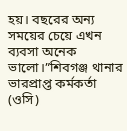হয়। বছরের অন্য সময়ের চেয়ে এখন ব্যবসা অনেক ভালো।”শিবগঞ্জ থানার ভারপ্রাপ্ত কর্মকর্তা (ওসি)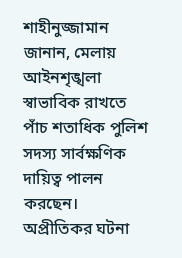শাহীনুজ্জামান জানান, মেলায় আইনশৃঙ্খলা স্বাভাবিক রাখতে পাঁচ শতাধিক পুলিশ সদস্য সার্বক্ষণিক দায়িত্ব পালন করছেন। অপ্রীতিকর ঘটনা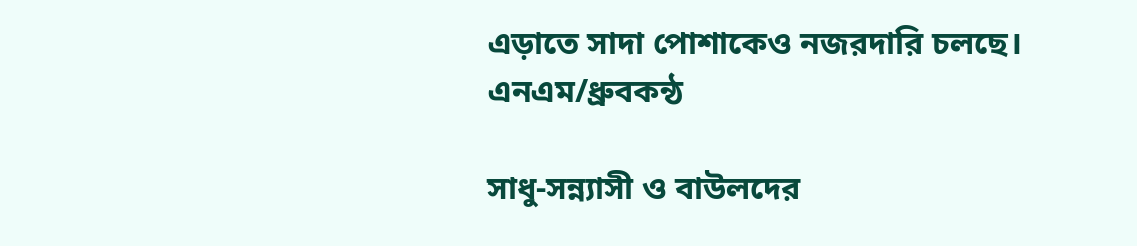এড়াতে সাদা পোশাকেও নজরদারি চলছে।   এনএম/ধ্রুবকন্ঠ

সাধু-সন্ন্যাসী ও বাউলদের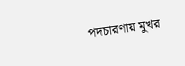পদচারণায় মুখর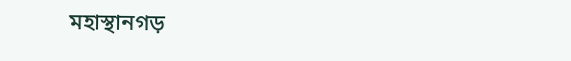মহাস্থানগড়